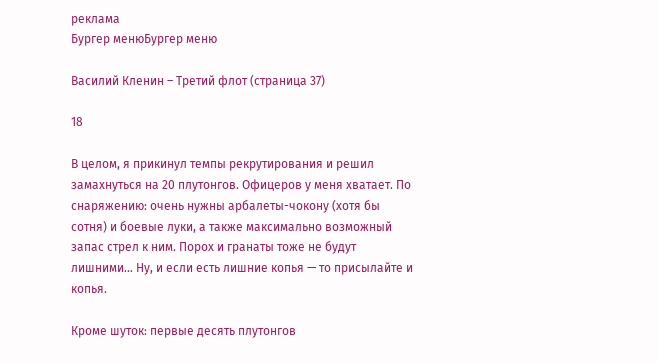реклама
Бургер менюБургер меню

Василий Кленин – Третий флот (страница 37)

18

В целом, я прикинул темпы рекрутирования и решил замахнуться на 20 плутонгов. Офицеров у меня хватает. По снаряжению: очень нужны арбалеты-чокону (хотя бы сотня) и боевые луки, а также максимально возможный запас стрел к ним. Порох и гранаты тоже не будут лишними… Ну, и если есть лишние копья — то присылайте и копья.

Кроме шуток: первые десять плутонгов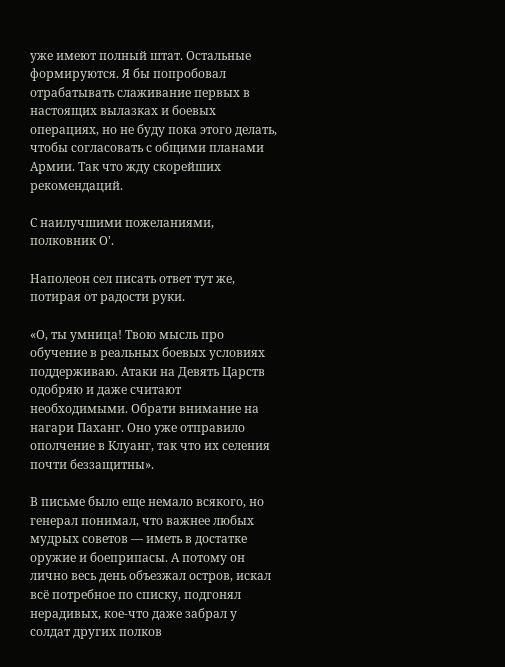уже имеют полный штат. Остальные формируются. Я бы попробовал отрабатывать слаживание первых в настоящих вылазках и боевых операциях, но не буду пока этого делать, чтобы согласовать с общими планами Армии. Так что жду скорейших рекомендаций.

С наилучшими пожеланиями, полковник О'.

Наполеон сел писать ответ тут же, потирая от радости руки.

«О, ты умница! Твою мысль про обучение в реальных боевых условиях поддерживаю. Атаки на Девять Царств одобряю и даже считают необходимыми. Обрати внимание на нагари Паханг. Оно уже отправило ополчение в Клуанг, так что их селения почти беззащитны».

В письме было еще немало всякого, но генерал понимал, что важнее любых мудрых советов — иметь в достатке оружие и боеприпасы. А потому он лично весь день объезжал остров, искал всё потребное по списку, подгонял нерадивых, кое-что даже забрал у солдат других полков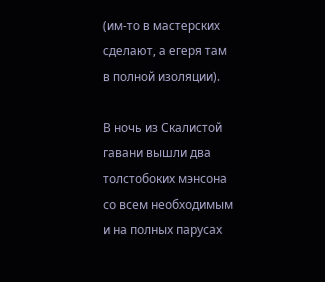(им-то в мастерских сделают, а егеря там в полной изоляции).

В ночь из Скалистой гавани вышли два толстобоких мэнсона со всем необходимым и на полных парусах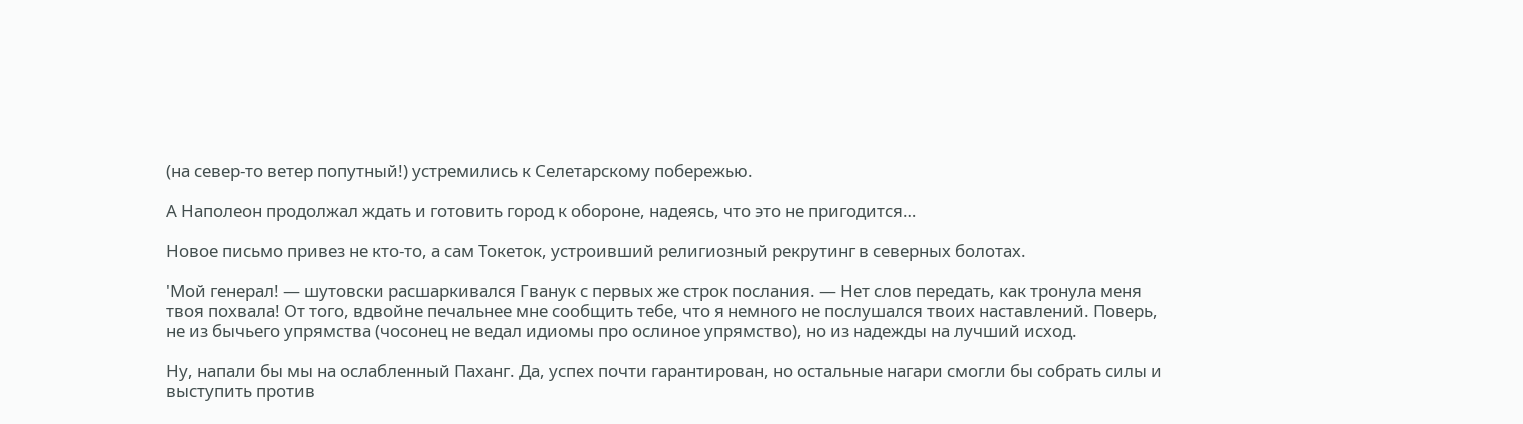(на север-то ветер попутный!) устремились к Селетарскому побережью.

А Наполеон продолжал ждать и готовить город к обороне, надеясь, что это не пригодится…

Новое письмо привез не кто-то, а сам Токеток, устроивший религиозный рекрутинг в северных болотах.

'Мой генерал! — шутовски расшаркивался Гванук с первых же строк послания. — Нет слов передать, как тронула меня твоя похвала! От того, вдвойне печальнее мне сообщить тебе, что я немного не послушался твоих наставлений. Поверь, не из бычьего упрямства (чосонец не ведал идиомы про ослиное упрямство), но из надежды на лучший исход.

Ну, напали бы мы на ослабленный Паханг. Да, успех почти гарантирован, но остальные нагари смогли бы собрать силы и выступить против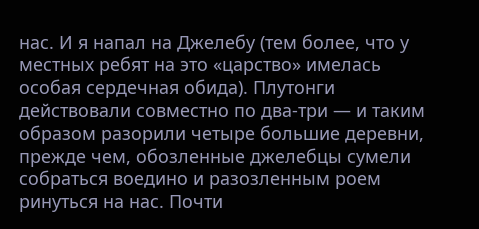нас. И я напал на Джелебу (тем более, что у местных ребят на это «царство» имелась особая сердечная обида). Плутонги действовали совместно по два-три — и таким образом разорили четыре большие деревни, прежде чем, обозленные джелебцы сумели собраться воедино и разозленным роем ринуться на нас. Почти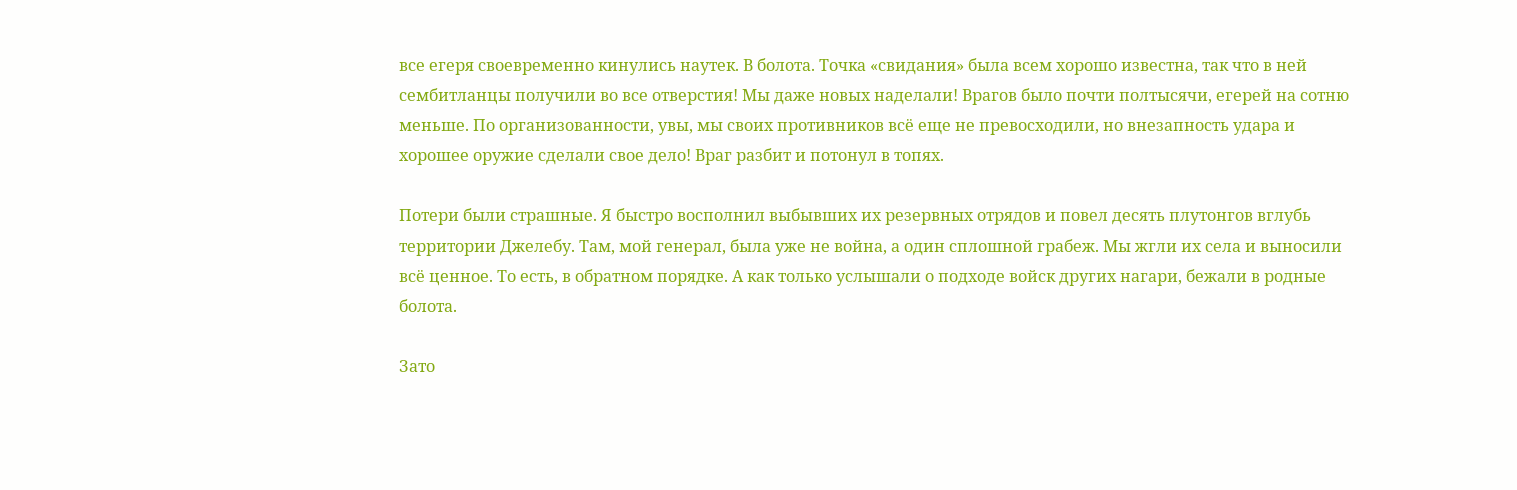все егеря своевременно кинулись наутек. В болота. Точка «свидания» была всем хорошо известна, так что в ней сембитланцы получили во все отверстия! Мы даже новых наделали! Врагов было почти полтысячи, егерей на сотню меньше. По организованности, увы, мы своих противников всё еще не превосходили, но внезапность удара и хорошее оружие сделали свое дело! Враг разбит и потонул в топях.

Потери были страшные. Я быстро восполнил выбывших их резервных отрядов и повел десять плутонгов вглубь территории Джелебу. Там, мой генерал, была уже не война, а один сплошной грабеж. Мы жгли их села и выносили всё ценное. То есть, в обратном порядке. А как только услышали о подходе войск других нагари, бежали в родные болота.

Зато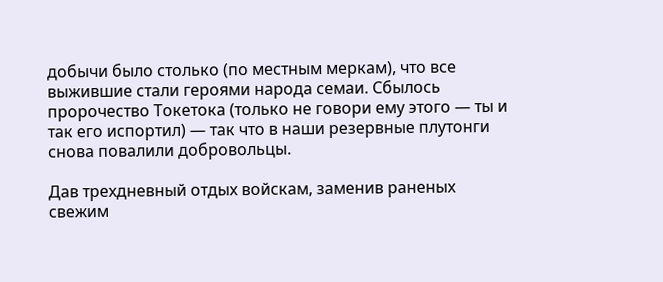добычи было столько (по местным меркам), что все выжившие стали героями народа семаи. Сбылось пророчество Токетока (только не говори ему этого — ты и так его испортил) — так что в наши резервные плутонги снова повалили добровольцы.

Дав трехдневный отдых войскам, заменив раненых свежим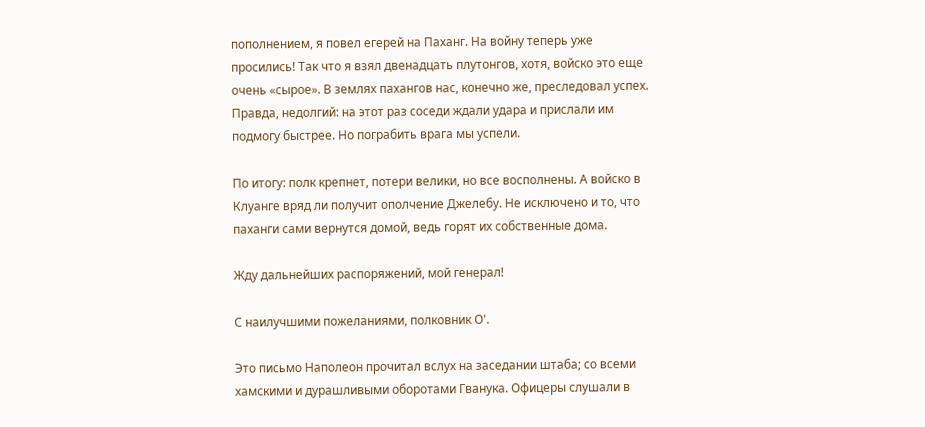пополнением, я повел егерей на Паханг. На войну теперь уже просились! Так что я взял двенадцать плутонгов, хотя, войско это еще очень «сырое». В землях пахангов нас, конечно же, преследовал успех. Правда, недолгий: на этот раз соседи ждали удара и прислали им подмогу быстрее. Но пограбить врага мы успели.

По итогу: полк крепнет, потери велики, но все восполнены. А войско в Клуанге вряд ли получит ополчение Джелебу. Не исключено и то, что паханги сами вернутся домой, ведь горят их собственные дома.

Жду дальнейших распоряжений, мой генерал!

С наилучшими пожеланиями, полковник О'.

Это письмо Наполеон прочитал вслух на заседании штаба; со всеми хамскими и дурашливыми оборотами Гванука. Офицеры слушали в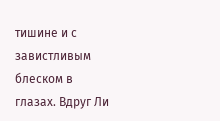тишине и с завистливым блеском в глазах. Вдруг Ли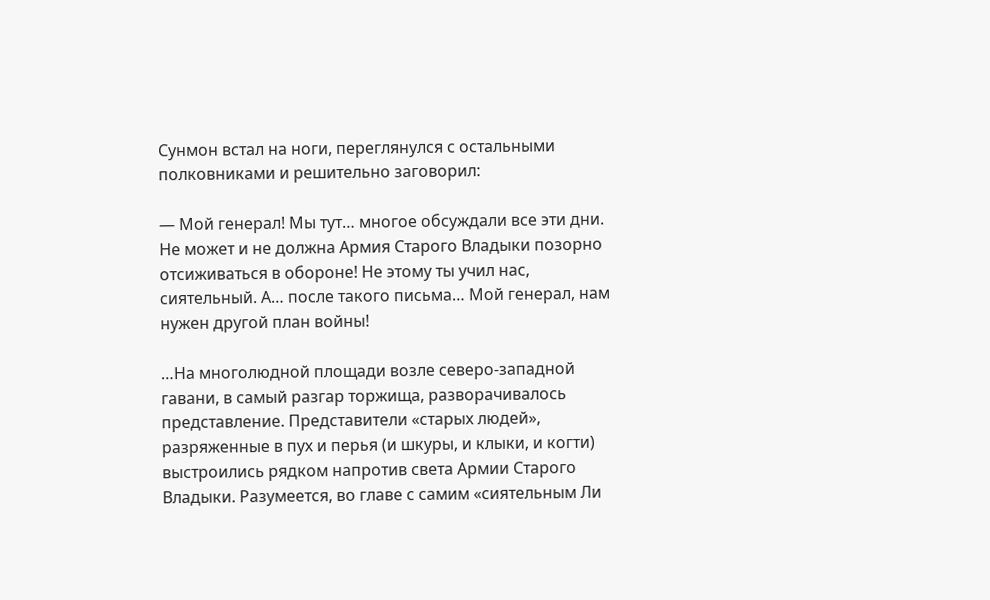Сунмон встал на ноги, переглянулся с остальными полковниками и решительно заговорил:

— Мой генерал! Мы тут… многое обсуждали все эти дни. Не может и не должна Армия Старого Владыки позорно отсиживаться в обороне! Не этому ты учил нас, сиятельный. А… после такого письма… Мой генерал, нам нужен другой план войны!

…На многолюдной площади возле северо-западной гавани, в самый разгар торжища, разворачивалось представление. Представители «старых людей», разряженные в пух и перья (и шкуры, и клыки, и когти) выстроились рядком напротив света Армии Старого Владыки. Разумеется, во главе с самим «сиятельным Ли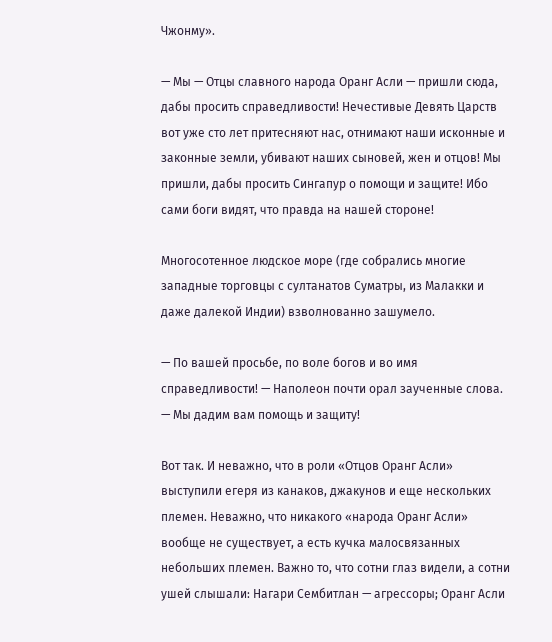Чжонму».

— Мы — Отцы славного народа Оранг Асли — пришли сюда, дабы просить справедливости! Нечестивые Девять Царств вот уже сто лет притесняют нас, отнимают наши исконные и законные земли, убивают наших сыновей, жен и отцов! Мы пришли, дабы просить Сингапур о помощи и защите! Ибо сами боги видят, что правда на нашей стороне!

Многосотенное людское море (где собрались многие западные торговцы с султанатов Суматры, из Малакки и даже далекой Индии) взволнованно зашумело.

— По вашей просьбе, по воле богов и во имя справедливости! — Наполеон почти орал заученные слова. — Мы дадим вам помощь и защиту!

Вот так. И неважно, что в роли «Отцов Оранг Асли» выступили егеря из канаков, джакунов и еще нескольких племен. Неважно, что никакого «народа Оранг Асли» вообще не существует, а есть кучка малосвязанных небольших племен. Важно то, что сотни глаз видели, а сотни ушей слышали: Нагари Сембитлан — агрессоры; Оранг Асли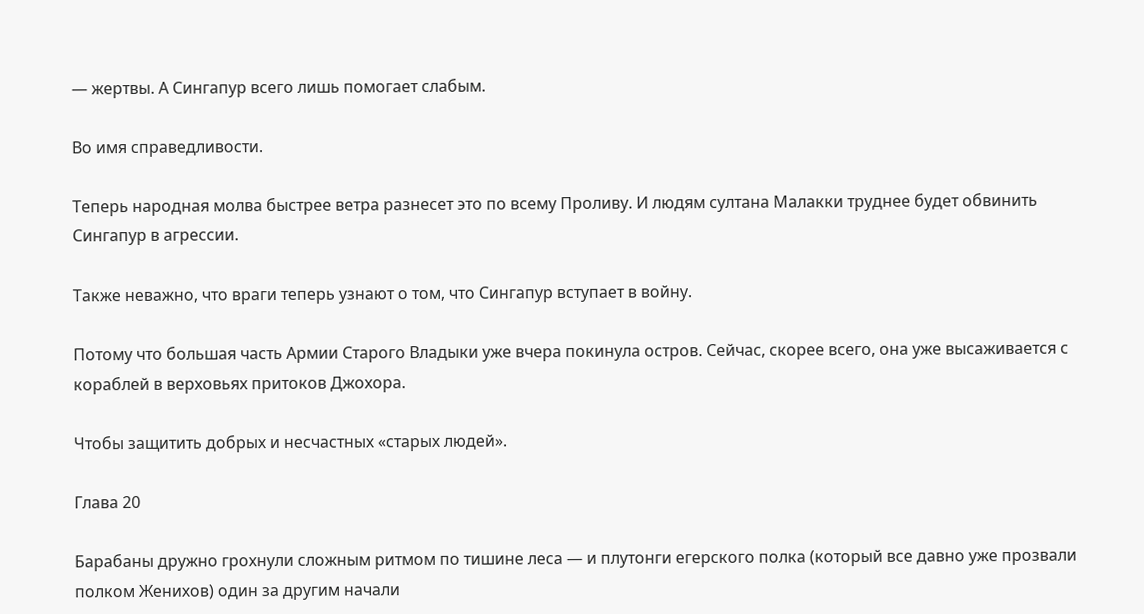— жертвы. А Сингапур всего лишь помогает слабым.

Во имя справедливости.

Теперь народная молва быстрее ветра разнесет это по всему Проливу. И людям султана Малакки труднее будет обвинить Сингапур в агрессии.

Также неважно, что враги теперь узнают о том, что Сингапур вступает в войну.

Потому что большая часть Армии Старого Владыки уже вчера покинула остров. Сейчас, скорее всего, она уже высаживается с кораблей в верховьях притоков Джохора.

Чтобы защитить добрых и несчастных «старых людей».

Глава 20

Барабаны дружно грохнули сложным ритмом по тишине леса — и плутонги егерского полка (который все давно уже прозвали полком Женихов) один за другим начали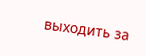выходить за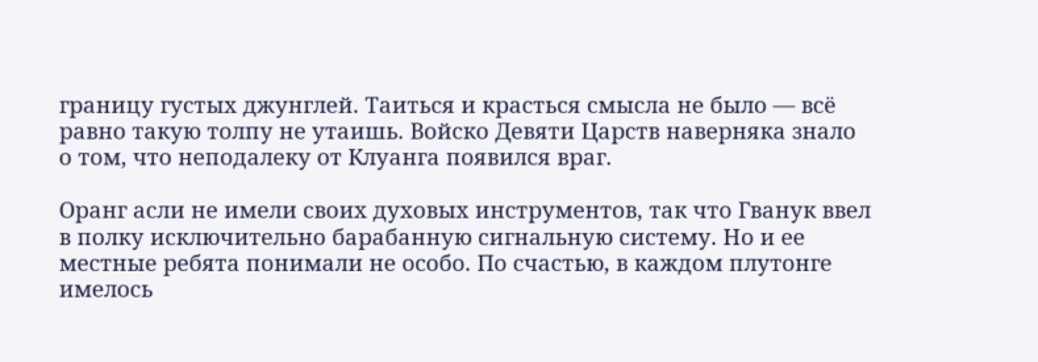границу густых джунглей. Таиться и красться смысла не было — всё равно такую толпу не утаишь. Войско Девяти Царств наверняка знало о том, что неподалеку от Клуанга появился враг.

Оранг асли не имели своих духовых инструментов, так что Гванук ввел в полку исключительно барабанную сигнальную систему. Но и ее местные ребята понимали не особо. По счастью, в каждом плутонге имелось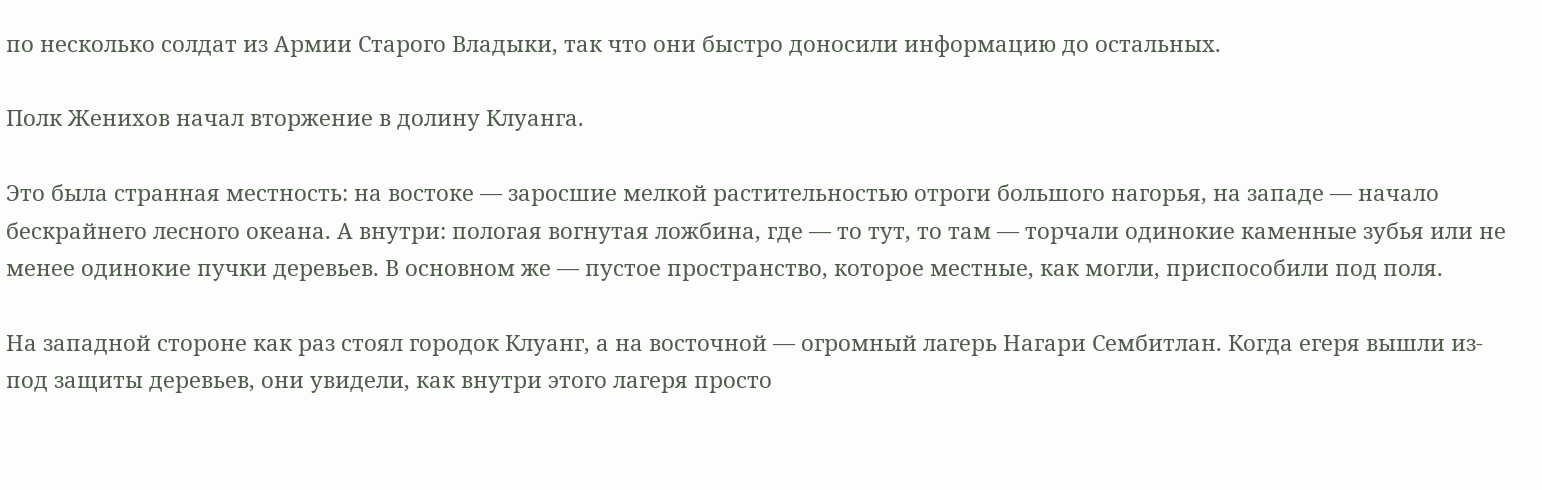по несколько солдат из Армии Старого Владыки, так что они быстро доносили информацию до остальных.

Полк Женихов начал вторжение в долину Клуанга.

Это была странная местность: на востоке — заросшие мелкой растительностью отроги большого нагорья, на западе — начало бескрайнего лесного океана. А внутри: пологая вогнутая ложбина, где — то тут, то там — торчали одинокие каменные зубья или не менее одинокие пучки деревьев. В основном же — пустое пространство, которое местные, как могли, приспособили под поля.

На западной стороне как раз стоял городок Клуанг, а на восточной — огромный лагерь Нагари Сембитлан. Когда егеря вышли из-под защиты деревьев, они увидели, как внутри этого лагеря просто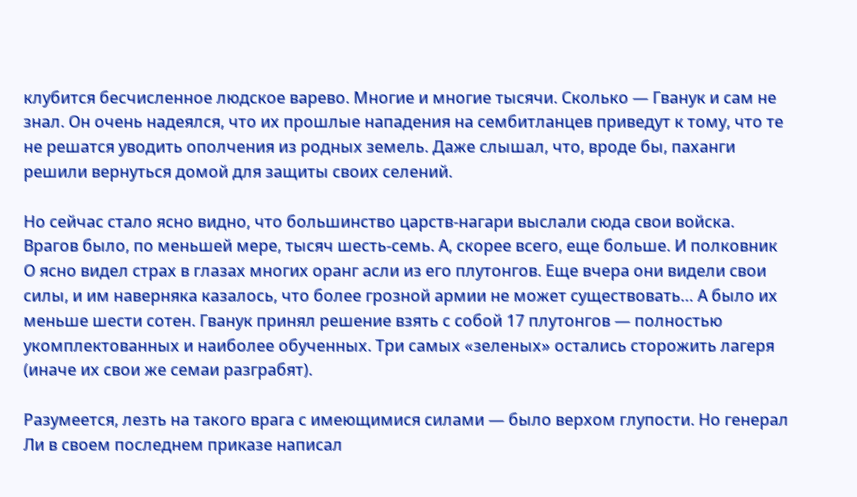клубится бесчисленное людское варево. Многие и многие тысячи. Сколько — Гванук и сам не знал. Он очень надеялся, что их прошлые нападения на сембитланцев приведут к тому, что те не решатся уводить ополчения из родных земель. Даже слышал, что, вроде бы, паханги решили вернуться домой для защиты своих селений.

Но сейчас стало ясно видно, что большинство царств-нагари выслали сюда свои войска. Врагов было, по меньшей мере, тысяч шесть-семь. А, скорее всего, еще больше. И полковник О ясно видел страх в глазах многих оранг асли из его плутонгов. Еще вчера они видели свои силы, и им наверняка казалось, что более грозной армии не может существовать… А было их меньше шести сотен. Гванук принял решение взять с собой 17 плутонгов — полностью укомплектованных и наиболее обученных. Три самых «зеленых» остались сторожить лагеря (иначе их свои же семаи разграбят).

Разумеется, лезть на такого врага с имеющимися силами — было верхом глупости. Но генерал Ли в своем последнем приказе написал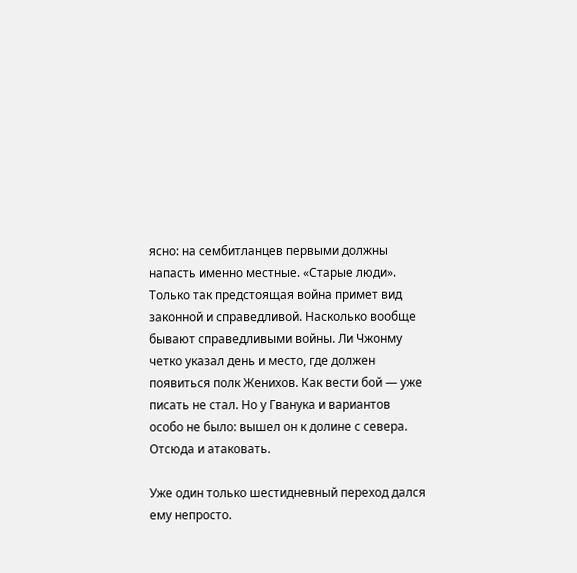ясно: на сембитланцев первыми должны напасть именно местные. «Старые люди». Только так предстоящая война примет вид законной и справедливой. Насколько вообще бывают справедливыми войны. Ли Чжонму четко указал день и место, где должен появиться полк Женихов. Как вести бой — уже писать не стал. Но у Гванука и вариантов особо не было: вышел он к долине с севера. Отсюда и атаковать.

Уже один только шестидневный переход дался ему непросто.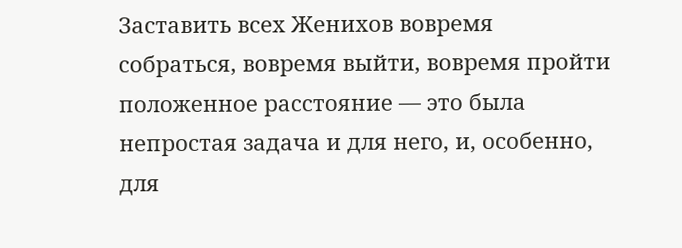Заставить всех Женихов вовремя собраться, вовремя выйти, вовремя пройти положенное расстояние — это была непростая задача и для него, и, особенно, для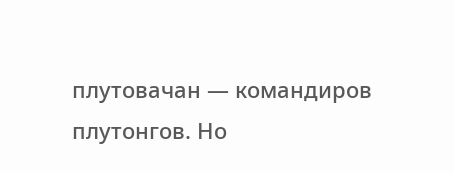плутовачан — командиров плутонгов. Но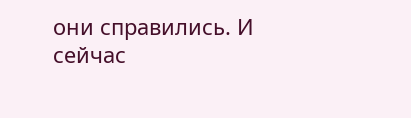они справились. И сейчас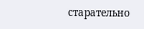старательно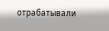отрабатывали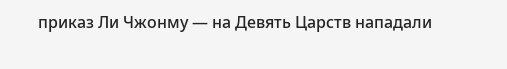приказ Ли Чжонму — на Девять Царств нападали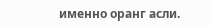именно оранг асли.